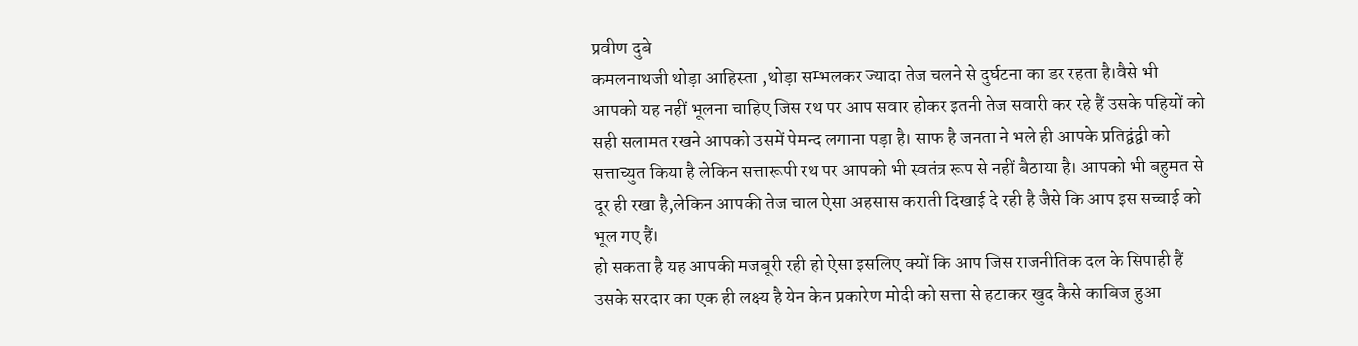प्रवीण दुबे
कमलनाथजी थोड़ा आहिस्ता ,थोड़ा सम्भलकर ज्यादा तेज चलने से दुर्घटना का डर रहता है।वैसे भी आपको यह नहीं भूलना चाहिए जिस रथ पर आप सवार होकर इतनी तेज सवारी कर रहे हैं उसके पहियों को सही सलामत रखने आपको उसमें पेमन्द लगाना पड़ा है। साफ है जनता ने भले ही आपके प्रतिद्वंद्वी को सत्ताच्युत किया है लेकिन सत्तारूपी रथ पर आपको भी स्वतंत्र रूप से नहीं बैठाया है। आपको भी बहुमत से दूर ही रखा है,लेकिन आपकी तेज चाल ऐसा अहसास कराती दिखाई दे रही है जैसे कि आप इस सच्चाई को भूल गए हैं।
हो सकता है यह आपकी मजबूरी रही हो ऐसा इसलिए क्यों कि आप जिस राजनीतिक दल के सिपाही हैं उसके सरदार का एक ही लक्ष्य है येन केन प्रकारेण मोदी को सत्ता से हटाकर खुद कैसे काबिज हुआ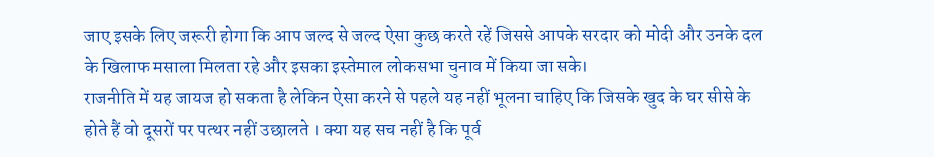जाए इसके लिए जरूरी होगा कि आप जल्द से जल्द ऐसा कुछ करते रहें जिससे आपके सरदार को मोदी और उनके दल के खिलाफ मसाला मिलता रहे और इसका इस्तेमाल लोकसभा चुनाव में किया जा सके।
राजनीति में यह जायज हो सकता है लेकिन ऐसा करने से पहले यह नहीं भूलना चाहिए कि जिसके खुद के घर सीसे के होते हैं वो दूसरों पर पत्थर नहीं उछालते । क्या यह सच नहीं है कि पूर्व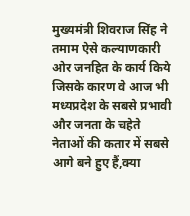मुख्यमंत्री शिवराज सिंह ने तमाम ऐसे कल्याणकारी ओर जनहित के कार्य किये जिसके कारण वे आज भी मध्यप्रदेश के सबसे प्रभावी और जनता के चहेते नेताओं की कतार में सबसे आगे बने हुए हैं,क्या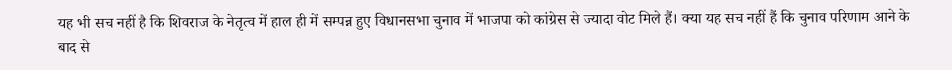यह भी सच नहीं है कि शिवराज के नेतृत्व में हाल ही में सम्पन्न हुए विधानसभा चुनाव में भाजपा को कांग्रेस से ज्यादा वोट मिले हैं। क्या यह सच नहीं हैं कि चुनाव परिणाम आने के बाद से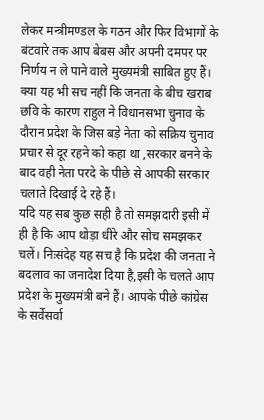लेकर मन्त्रीमण्डल के गठन और फिर विभागों के बंटवारे तक आप बेबस और अपनी दमपर पर निर्णय न ले पाने वाले मुख्यमंत्री साबित हुए हैं। क्या यह भी सच नहीं कि जनता के बीच खराब छवि के कारण राहुल ने विधानसभा चुनाव के दौरान प्रदेश के जिस बड़े नेता को सक्रिय चुनाव प्रचार से दूर रहने को कहा था ,सरकार बनने के बाद वही नेता परदे के पीछे से आपकी सरकार चलाते दिखाई दे रहे हैं।
यदि यह सब कुछ सही है तो समझदारी इसी में ही है कि आप थोड़ा धीरे और सोच समझकर चलें। निःसंदेह यह सच है कि प्रदेश की जनता ने बदलाव का जनादेश दिया है,इसी के चलते आप प्रदेश के मुख्यमंत्री बने हैं। आपके पीछे कांग्रेस के सर्वेसर्वा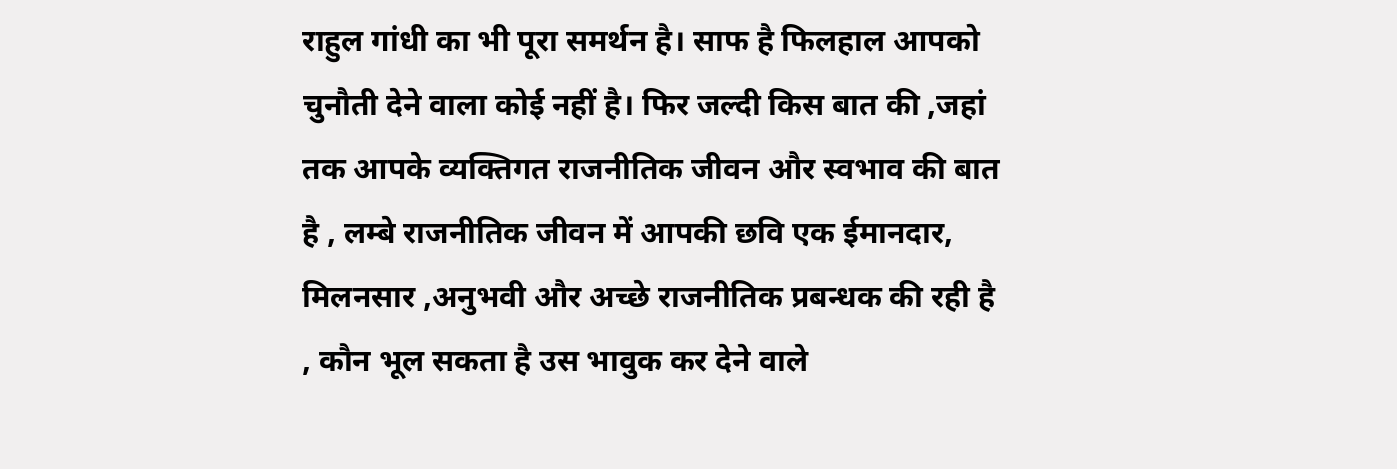राहुल गांधी का भी पूरा समर्थन है। साफ है फिलहाल आपको चुनौती देने वाला कोई नहीं है। फिर जल्दी किस बात की ,जहां तक आपके व्यक्तिगत राजनीतिक जीवन और स्वभाव की बात है , लम्बे राजनीतिक जीवन में आपकी छवि एक ईमानदार, मिलनसार ,अनुभवी और अच्छे राजनीतिक प्रबन्धक की रही है , कौन भूल सकता है उस भावुक कर देने वाले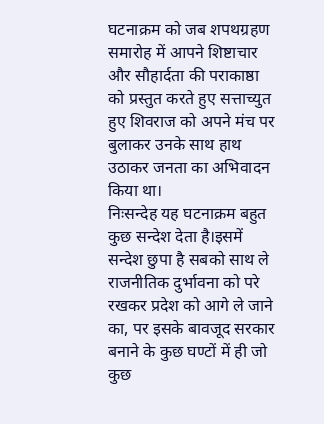घटनाक्रम को जब शपथग्रहण समारोह में आपने शिष्टाचार और सौहार्दता की पराकाष्ठा को प्रस्तुत करते हुए सत्ताच्युत हुए शिवराज को अपने मंच पर बुलाकर उनके साथ हाथ उठाकर जनता का अभिवादन किया था।
निःसन्देह यह घटनाक्रम बहुत कुछ सन्देश देता है।इसमें सन्देश छुपा है सबको साथ ले राजनीतिक दुर्भावना को परे रखकर प्रदेश को आगे ले जाने का, पर इसके बावजूद सरकार बनाने के कुछ घण्टों में ही जो कुछ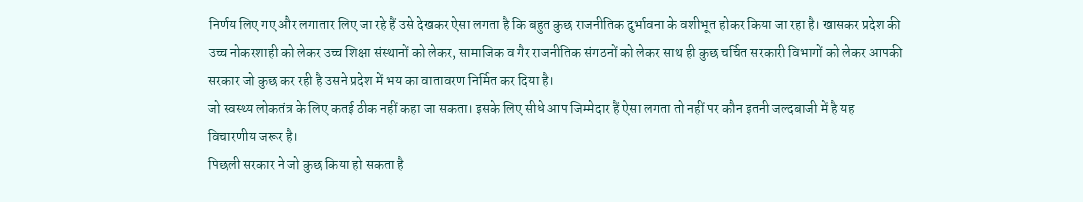निर्णय लिए गए और लगातार लिए जा रहे हैं उसे देखकर ऐसा लगता है कि बहुत कुछ राजनीतिक दुर्भावना के वशीभूत होकर किया जा रहा है। खासकर प्रदेश की उच्च नोकरशाही को लेकर उच्च शिक्षा संस्थानों को लेकर, सामाजिक व गैर राजनीतिक संगठनों को लेकर साथ ही कुछ चर्चित सरकारी विभागों को लेकर आपकी सरकार जो कुछ कर रही है उसने प्रदेश में भय का वातावरण निर्मित कर दिया है।
जो स्वस्थ्य लोकतंत्र के लिए कतई ठीक नहीं कहा जा सकता। इसके लिए सीधे आप जिम्मेदार हैं ऐसा लगता तो नहीं पर कौन इतनी जल्दबाजी में है यह विचारणीय जरूर है।
पिछली सरकार ने जो कुछ किया हो सकता है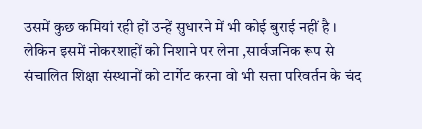उसमें कुछ कमियां रही हों उन्हें सुधारने में भी कोई बुराई नहीं है । लेकिन इसमें नोकरशाहों को निशाने पर लेना ,सार्वजनिक रूप से संचालित शिक्षा संस्थानों को टार्गेट करना वो भी सत्ता परिवर्तन के चंद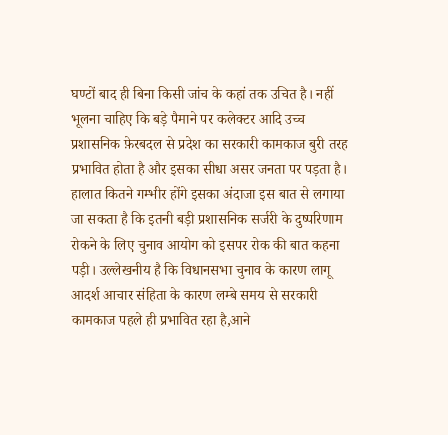घण्टों बाद ही बिना किसी जांच के कहां तक उचित है। नहीं भूलना चाहिए कि बड़े पैमाने पर कलेक्टर आदि उच्च प्रशासनिक फ़ेरबदल से प्रदेश का सरकारी कामकाज बुरी तरह प्रभावित होता है और इसका सीधा असर जनता पर पड़ता है। हालात कितने गम्भीर होंगे इसका अंदाजा इस बात से लगाया जा सकता है कि इतनी बड़ी प्रशासनिक सर्जरी के दुष्परिणाम रोकने के लिए चुनाव आयोग को इसपर रोक की बात कहना पड़ी। उल्लेखनीय है कि विधानसभा चुनाव के कारण लागू आदर्श आचार संहिता के कारण लम्बे समय से सरकारी कामकाज पहले ही प्रभावित रहा है,आने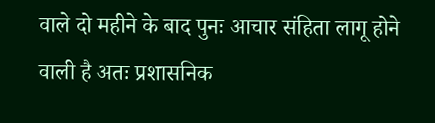वाले दो महीने के बाद पुनः आचार संहिता लागू होने वाली है अतः प्रशासनिक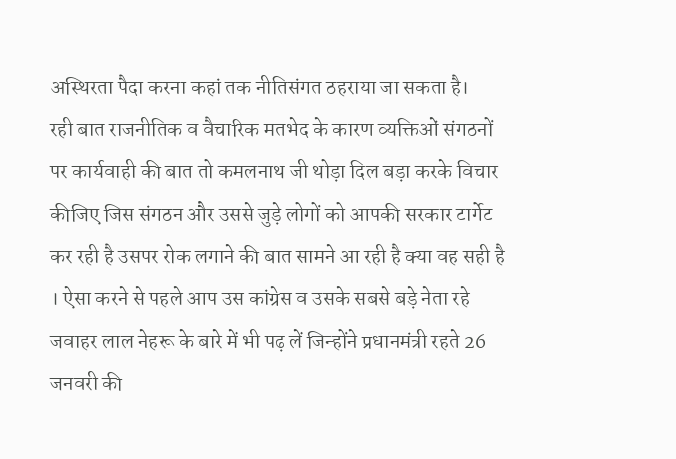अस्थिरता पैदा करना कहां तक नीतिसंगत ठहराया जा सकता है।
रही बात राजनीतिक व वैचारिक मतभेद के कारण व्यक्तिओं संगठनों पर कार्यवाही की बात तो कमलनाथ जी थोड़ा दिल बड़ा करके विचार कीजिए जिस संगठन और उससे जुड़े लोगों को आपकी सरकार टार्गेट कर रही है उसपर रोक लगाने की बात सामने आ रही है क्या वह सही है । ऐसा करने से पहले आप उस कांग्रेस व उसके सबसे बड़े नेता रहे जवाहर लाल नेहरू के बारे में भी पढ़ लें जिन्होंने प्रधानमंत्री रहते 26 जनवरी की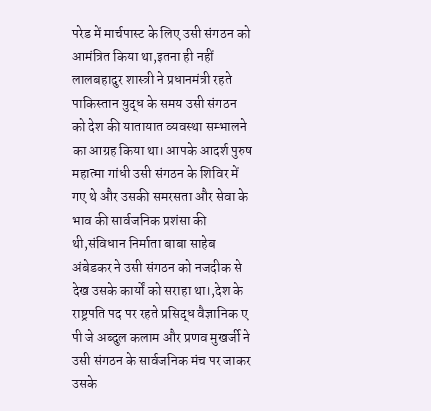परेड में मार्चपास्ट के लिए उसी संगठन को आमंत्रित किया था,इतना ही नहीं लालबहादुर शास्त्री ने प्रधानमंत्री रहते पाकिस्तान युद्ध के समय उसी संगठन को देश की यातायात व्यवस्था सम्भालने का आग्रह किया था। आपके आदर्श पुरुष महात्मा गांधी उसी संगठन के शिविर में गए थे और उसकी समरसता और सेवा के भाव की सार्वजनिक प्रशंसा की थी,संविधान निर्माता बाबा साहेब अंबेडकर ने उसी संगठन को नजदीक से देख उसके कार्यों को सराहा था।,देश के राष्ट्रपति पद पर रहते प्रसिद्ध वैज्ञानिक ए पी जे अब्दुल कलाम और प्रणव मुखर्जी ने उसी संगठन के सार्वजनिक मंच पर जाकर उसके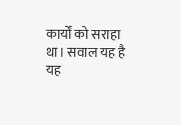कार्यों को सराहा था। सवाल यह है यह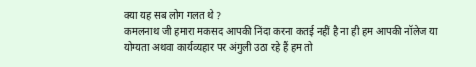क्या यह सब लोग गलत थे ?
कमलनाथ जी हमारा मकसद आपकी निंदा करना कतई नहीं है ना ही हम आपकी नॉलेज या योग्यता अथवा कार्यव्यहार पर अंगुली उठा रहे हैं हम तो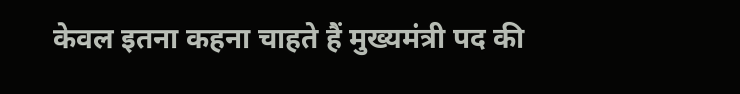केवल इतना कहना चाहते हैं मुख्यमंत्री पद की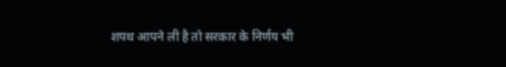शपथ आपने ली है तो सरकार के निर्णय भी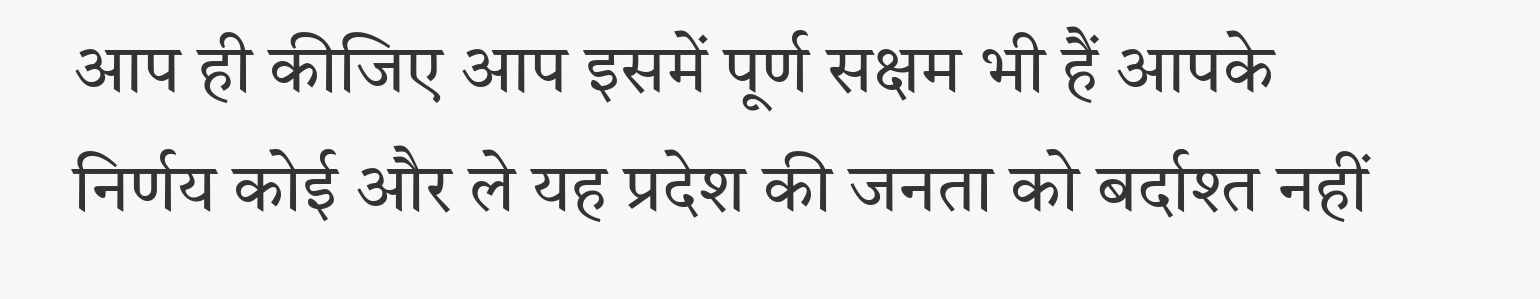आप ही कीजिए आप इसमें पूर्ण सक्षम भी हैं आपके निर्णय कोई और ले यह प्रदेश की जनता को बर्दाश्त नहीं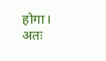होगा। अतः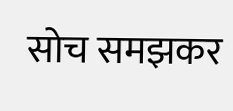सोच समझकर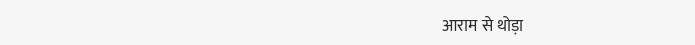आराम से थोड़ा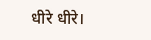धीरे धीरे।